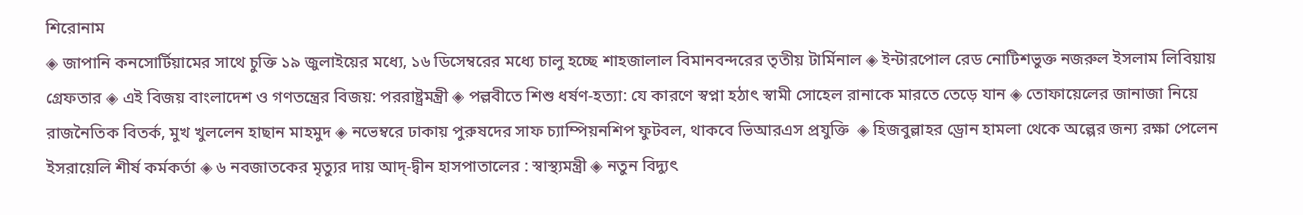শিরোনাম
◈ জাপানি কনসোর্টিয়ামের সাথে চুক্তি ১৯ জুলাইয়ের মধ্যে, ১৬ ডিসেম্বরের মধ্যে চালু হচ্ছে শাহজালাল বিমানবন্দরের তৃতীয় টার্মিনাল ◈ ইন্টারপোল রেড নোটিশভুক্ত নজরুল ইসলাম লিবিয়ায় গ্রেফতার ◈ এই বিজয় বাংলাদেশ ও গণতন্ত্রের বিজয়: পররাষ্ট্রমন্ত্রী ◈ পল্লবীতে শিশু ধর্ষণ-হত্যা: যে কারণে স্বপ্না হঠাৎ স্বামী সোহেল রানাকে মারতে তেড়ে যান ◈ তোফায়েলের জানাজা নিয়ে রাজনৈতিক বিতর্ক, মুখ খুললেন হাছান মাহমুদ ◈ ন‌ভেম্ব‌রে ঢাকায় পুরুষ‌দের সাফ চ্যাম্পিয়নশিপ ফুটবল, থাক‌বে‌ ভিআরএস প্রযু‌ক্তি  ◈ হিজবুল্লাহর ড্রোন হামলা থেকে অল্পের জন্য রক্ষা পেলেন ইসরায়েলি শীর্ষ কর্মকর্তা ◈ ৬ নবজাতকের মৃত্যুর দায় আদ্-দ্বীন হাসপাতালের : স্বাস্থ্যমন্ত্রী ◈ নতুন বিদ্যুৎ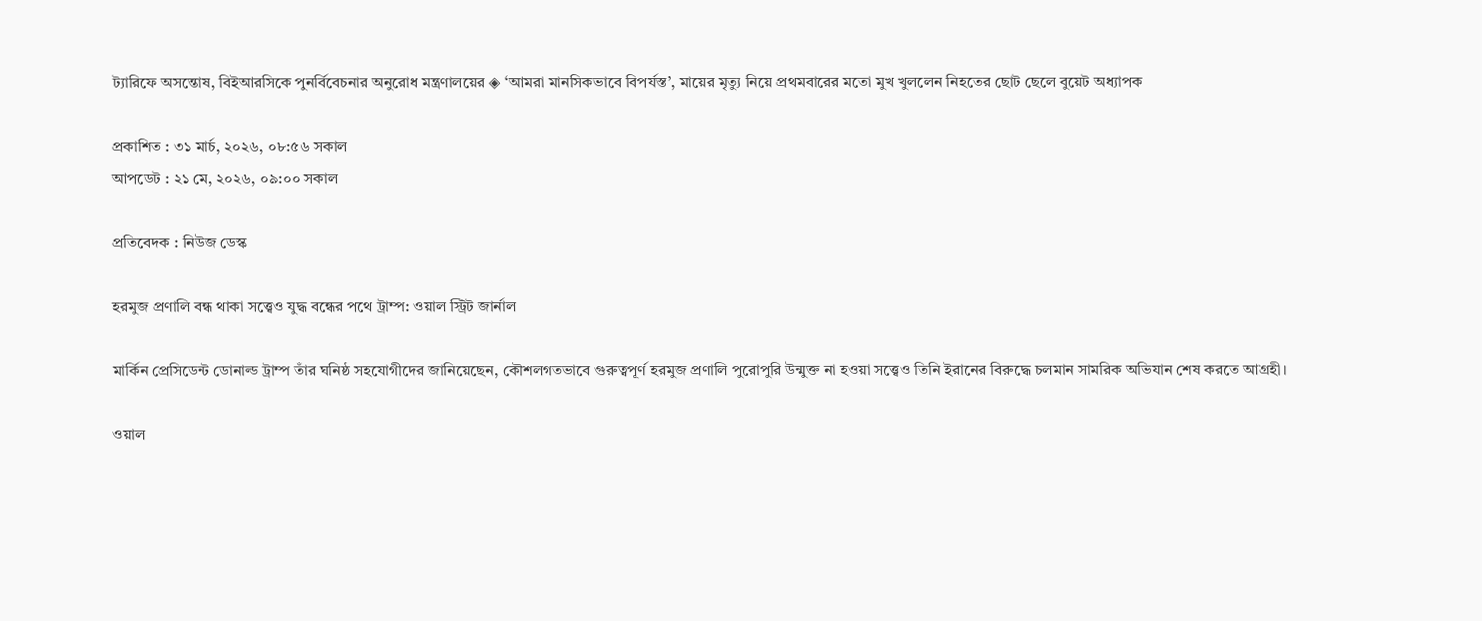ট্যারিফে অসন্তোষ, বিইআরসিকে পুনর্বিবেচনার অনুরোধ মন্ত্রণালয়ের ◈ ‘আমরা মানসিকভাবে বিপর্যস্ত’, মায়ের মৃত্যু নিয়ে প্রথমবারের মতো মুখ খুললেন নিহতের ছোট ছেলে বুয়েট অধ্যাপক

প্রকাশিত : ৩১ মার্চ, ২০২৬, ০৮:৫৬ সকাল
আপডেট : ২১ মে, ২০২৬, ০৯:০০ সকাল

প্রতিবেদক : নিউজ ডেস্ক

হরমুজ প্রণালি বন্ধ থাকা সত্ত্বেও যুদ্ধ বন্ধের পথে ট্রাম্প: ওয়াল স্ট্রিট জার্নাল

মার্কিন প্রেসিডেন্ট ডোনাল্ড ট্রাম্প তাঁর ঘনিষ্ঠ সহযোগীদের জানিয়েছেন, কৌশলগতভাবে গুরুত্বপূর্ণ হরমুজ প্রণালি পুরোপুরি উন্মুক্ত না হওয়া সত্ত্বেও তিনি ইরানের বিরুদ্ধে চলমান সামরিক অভিযান শেষ করতে আগ্রহী।

ওয়াল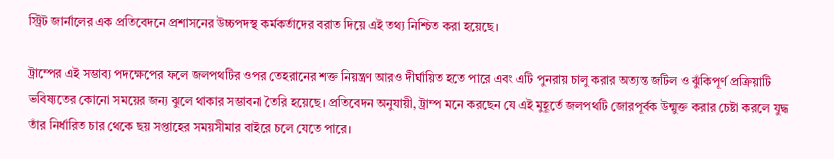স্ট্রিট জার্নালের এক প্রতিবেদনে প্রশাসনের উচ্চপদস্থ কর্মকর্তাদের বরাত দিয়ে এই তথ্য নিশ্চিত করা হয়েছে।

ট্রাম্পের এই সম্ভাব্য পদক্ষেপের ফলে জলপথটির ওপর তেহরানের শক্ত নিয়ন্ত্রণ আরও দীর্ঘায়িত হতে পারে এবং এটি পুনরায় চালু করার অত্যন্ত জটিল ও ঝুঁকিপূর্ণ প্রক্রিয়াটি ভবিষ্যতের কোনো সময়ের জন্য ঝুলে থাকার সম্ভাবনা তৈরি হয়েছে। প্রতিবেদন অনুযায়ী, ট্রাম্প মনে করছেন যে এই মুহূর্তে জলপথটি জোরপূর্বক উন্মুক্ত করার চেষ্টা করলে যুদ্ধ তাঁর নির্ধারিত চার থেকে ছয় সপ্তাহের সময়সীমার বাইরে চলে যেতে পারে।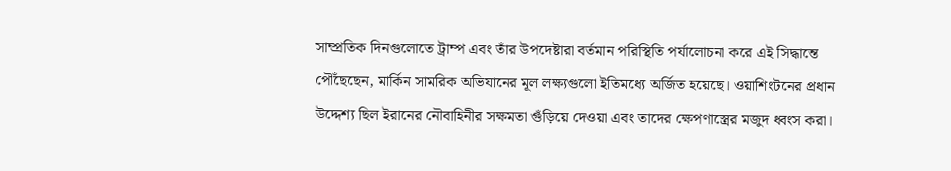সাম্প্রতিক দিনগুলোতে ট্রাম্প এবং তাঁর উপদেষ্টারা বর্তমান পরিস্থিতি পর্যালোচনা করে এই সিদ্ধান্তে পৌঁছেছেন, মার্কিন সামরিক অভিযানের মূল লক্ষ্যগুলো ইতিমধ্যে অর্জিত হয়েছে। ওয়াশিংটনের প্রধান উদ্দেশ্য ছিল ইরানের নৌবাহিনীর সক্ষমতা গুঁড়িয়ে দেওয়া এবং তাদের ক্ষেপণাস্ত্রের মজুদ ধ্বংস করা।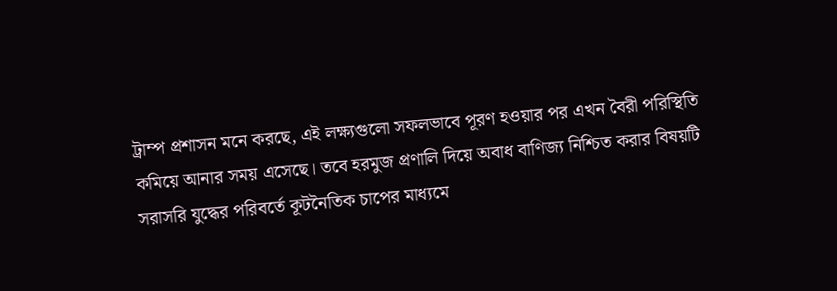ট্রাম্প প্রশাসন মনে করছে, এই লক্ষ্যগুলো সফলভাবে পূরণ হওয়ার পর এখন বৈরী পরিস্থিতি কমিয়ে আনার সময় এসেছে। তবে হরমুজ প্রণালি দিয়ে অবাধ বাণিজ্য নিশ্চিত করার বিষয়টি সরাসরি যুদ্ধের পরিবর্তে কূটনৈতিক চাপের মাধ্যমে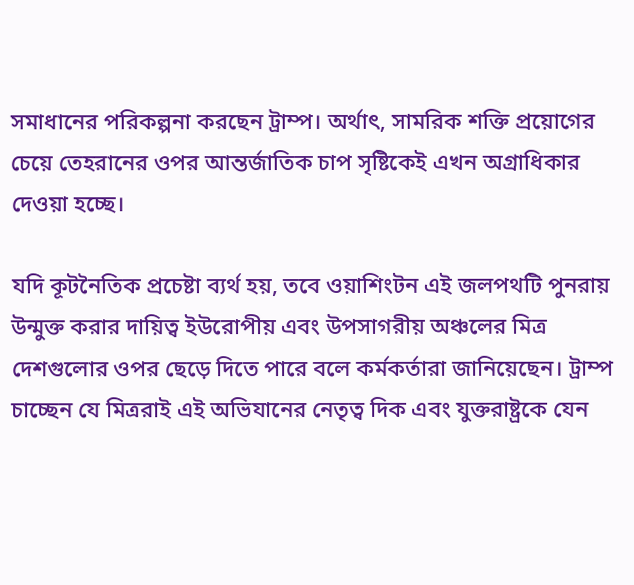সমাধানের পরিকল্পনা করছেন ট্রাম্প। অর্থাৎ, সামরিক শক্তি প্রয়োগের চেয়ে তেহরানের ওপর আন্তর্জাতিক চাপ সৃষ্টিকেই এখন অগ্রাধিকার দেওয়া হচ্ছে।

যদি কূটনৈতিক প্রচেষ্টা ব্যর্থ হয়, তবে ওয়াশিংটন এই জলপথটি পুনরায় উন্মুক্ত করার দায়িত্ব ইউরোপীয় এবং উপসাগরীয় অঞ্চলের মিত্র দেশগুলোর ওপর ছেড়ে দিতে পারে বলে কর্মকর্তারা জানিয়েছেন। ট্রাম্প চাচ্ছেন যে মিত্ররাই এই অভিযানের নেতৃত্ব দিক এবং যুক্তরাষ্ট্রকে যেন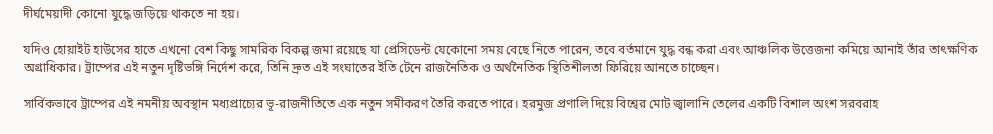দীর্ঘমেয়াদী কোনো যুদ্ধে জড়িয়ে থাকতে না হয়।

যদিও হোয়াইট হাউসের হাতে এখনো বেশ কিছু সামরিক বিকল্প জমা রয়েছে যা প্রেসিডেন্ট যেকোনো সময় বেছে নিতে পারেন, তবে বর্তমানে যুদ্ধ বন্ধ করা এবং আঞ্চলিক উত্তেজনা কমিয়ে আনাই তাঁর তাৎক্ষণিক অগ্রাধিকার। ট্রাম্পের এই নতুন দৃষ্টিভঙ্গি নির্দেশ করে, তিনি দ্রুত এই সংঘাতের ইতি টেনে রাজনৈতিক ও অর্থনৈতিক স্থিতিশীলতা ফিরিয়ে আনতে চাচ্ছেন।

সার্বিকভাবে ট্রাম্পের এই নমনীয় অবস্থান মধ্যপ্রাচ্যের ভূ-রাজনীতিতে এক নতুন সমীকরণ তৈরি করতে পারে। হরমুজ প্রণালি দিয়ে বিশ্বের মোট জ্বালানি তেলের একটি বিশাল অংশ সরবরাহ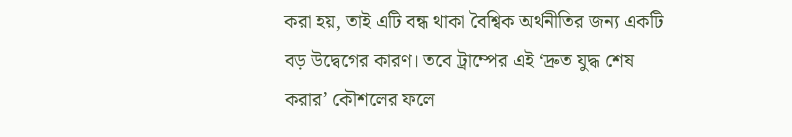করা হয়, তাই এটি বন্ধ থাকা বৈশ্বিক অর্থনীতির জন্য একটি বড় উদ্বেগের কারণ। তবে ট্রাম্পের এই ‘দ্রুত যুদ্ধ শেষ করার’ কৌশলের ফলে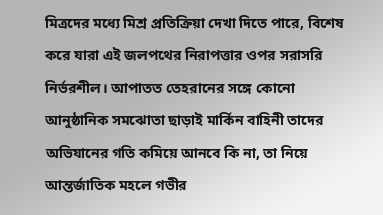মিত্রদের মধ্যে মিশ্র প্রতিক্রিয়া দেখা দিতে পারে, বিশেষ করে যারা এই জলপথের নিরাপত্তার ওপর সরাসরি নির্ভরশীল। আপাতত তেহরানের সঙ্গে কোনো আনুষ্ঠানিক সমঝোতা ছাড়াই মার্কিন বাহিনী তাদের অভিযানের গতি কমিয়ে আনবে কি না, তা নিয়ে আন্তর্জাতিক মহলে গভীর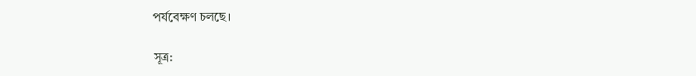পর্যবেক্ষণ চলছে।

সূত্র: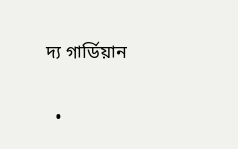দ্য গার্ডিয়ান

  •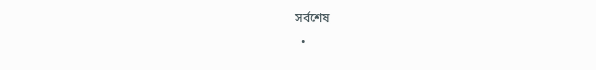সর্বশেষ
  •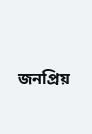জনপ্রিয়